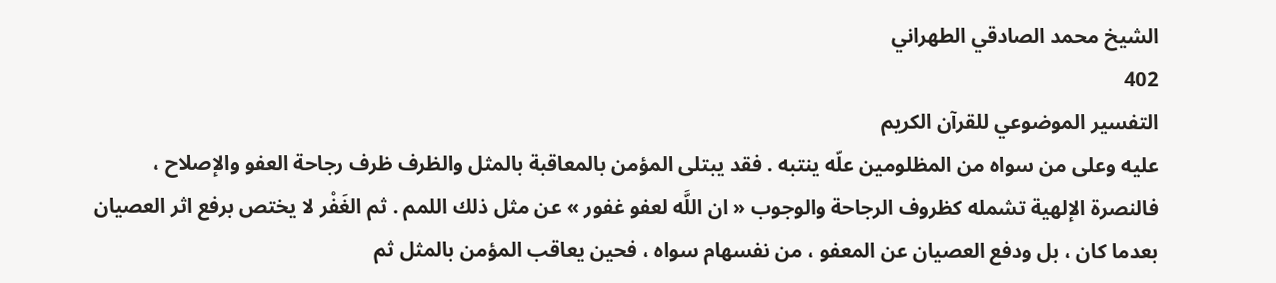الشيخ محمد الصادقي الطهراني
402
التفسير الموضوعي للقرآن الكريم
عليه وعلى من سواه من المظلومين علّه ينتبه . فقد يبتلى المؤمن بالمعاقبة بالمثل والظرف ظرف رجاحة العفو والإصلاح ، فالنصرة الإلهية تشمله كظروف الرجاحة والوجوب « ان اللَّه لعفو غفور » عن مثل ذلك اللمم . ثم الغَفْر لا يختص برفع اثر العصيان بعدما كان ، بل ودفع العصيان عن المعفو ، من نفسهام سواه ، فحين يعاقب المؤمن بالمثل ثم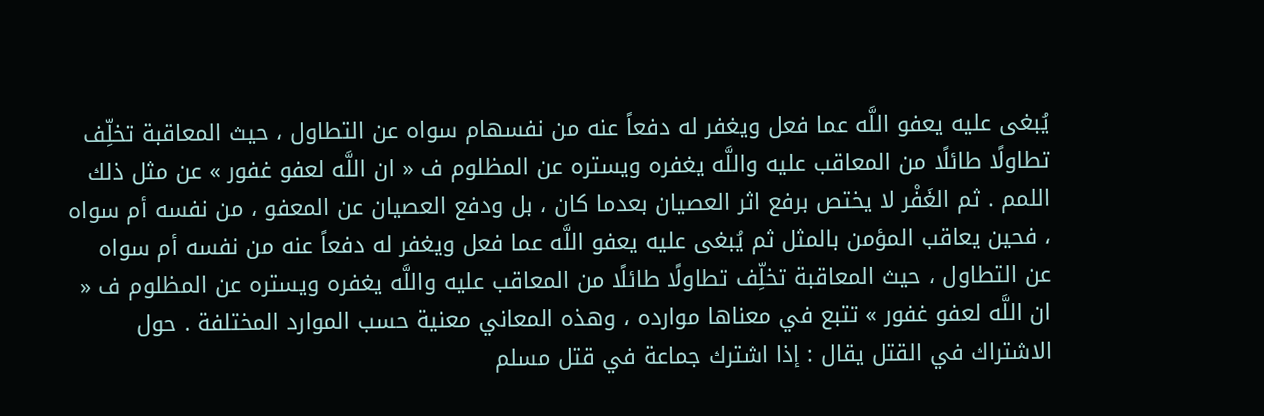يُبغى عليه يعفو اللَّه عما فعل ويغفر له دفعاً عنه من نفسهام سواه عن التطاول ، حيث المعاقبة تخلِّف تطاولًا طائلًا من المعاقب عليه واللَّه يغفره ويستره عن المظلوم ف « ان اللَّه لعفو غفور » عن مثل ذلك اللمم . ثم الغَفْر لا يختص برفع اثر العصيان بعدما كان ، بل ودفع العصيان عن المعفو ، من نفسه أم سواه ، فحين يعاقب المؤمن بالمثل ثم يُبغى عليه يعفو اللَّه عما فعل ويغفر له دفعاً عنه من نفسه أم سواه عن التطاول ، حيث المعاقبة تخلِّف تطاولًا طائلًا من المعاقب عليه واللَّه يغفره ويستره عن المظلوم ف « ان اللَّه لعفو غفور » تتبع في معناها موارده ، وهذه المعاني معنية حسب الموارد المختلفة . حول الاشتراك في القتل يقال : إذا اشترك جماعة في قتل مسلم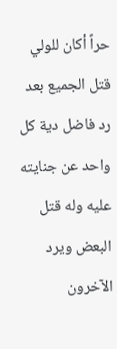حراً أكان للولي قتل الجميع بعد رد فاضل دية كل واحد عن جنايته عليه وله قتل البعض ويرد الآخرون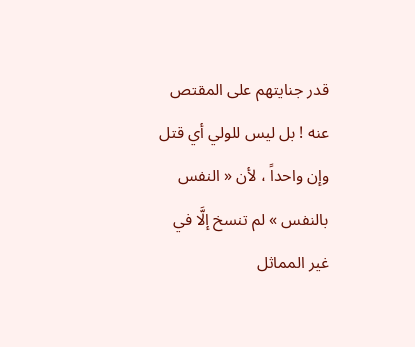قدر جنايتهم على المقتص عنه ! بل ليس للولي أي قتل وإن واحداً ، لأن « النفس بالنفس » لم تنسخ إلَّا في غير المماثل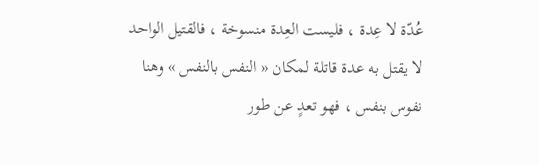عُدّة لا عِدة ، فليست العِدة منسوخة ، فالقتيل الواحد لا يقتل به عدة قاتلة لمكان « النفس بالنفس » وهنا نفوس بنفس ، فهو تعدٍ عن طور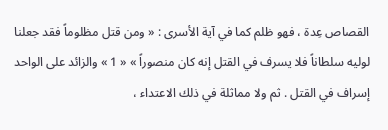القصاص عِدة ، فهو ظلم كما في آية الأسرى : « ومن قتل مظلوماً فقد جعلنا لوليه سلطاناً فلا يسرف في القتل إنه كان منصوراً » « 1 » والزائد على الواحد إسراف في القتل . ثم ولا مماثلة في ذلك الاعتداء ،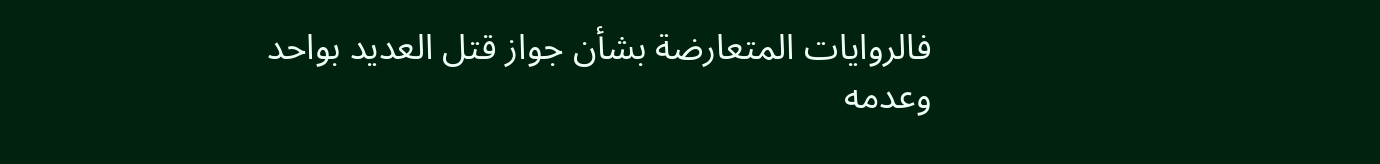فالروايات المتعارضة بشأن جواز قتل العديد بواحد وعدمه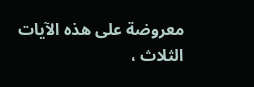معروضة على هذه الآيات الثلاث ،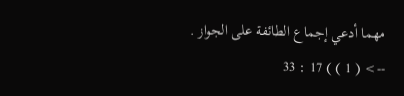مهما أدعي إجماع الطائفة على الجواز .
--> ( 1 ) ) 17 : 33